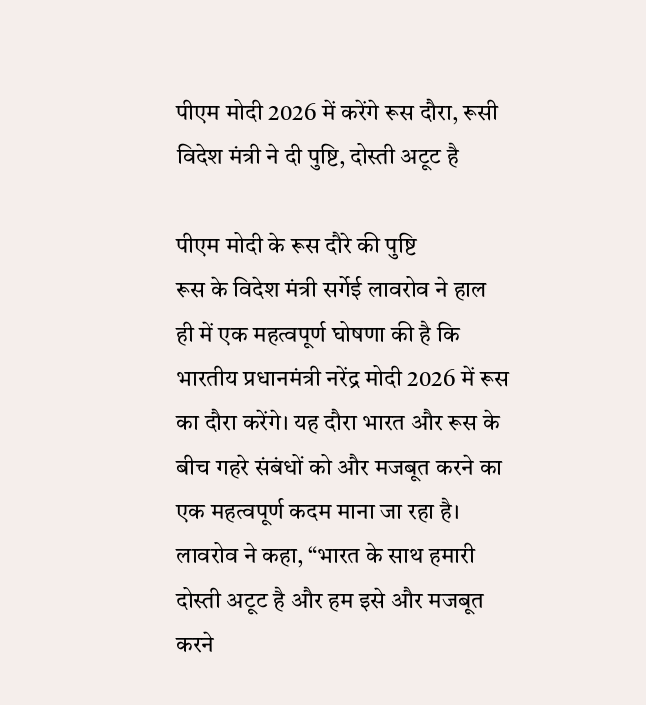पीएम मोदी 2026 में करेंगे रूस दौरा, रूसी विदेश मंत्री ने दी पुष्टि, दोस्ती अटूट है

पीएम मोदी के रूस दौरे की पुष्टि
रूस के विदेश मंत्री सर्गेई लावरोव ने हाल ही में एक महत्वपूर्ण घोषणा की है कि भारतीय प्रधानमंत्री नरेंद्र मोदी 2026 में रूस का दौरा करेंगे। यह दौरा भारत और रूस के बीच गहरे संबंधों को और मजबूत करने का एक महत्वपूर्ण कदम माना जा रहा है। लावरोव ने कहा, “भारत के साथ हमारी दोस्ती अटूट है और हम इसे और मजबूत करने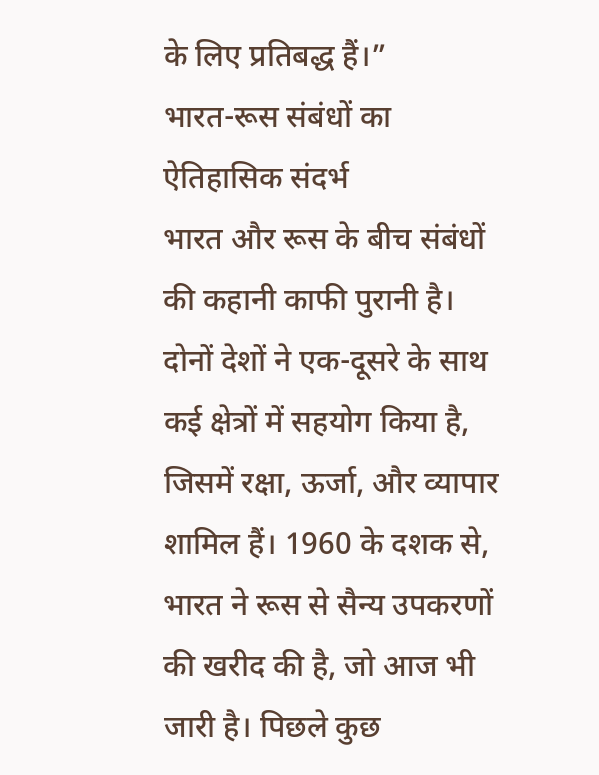के लिए प्रतिबद्ध हैं।”
भारत-रूस संबंधों का ऐतिहासिक संदर्भ
भारत और रूस के बीच संबंधों की कहानी काफी पुरानी है। दोनों देशों ने एक-दूसरे के साथ कई क्षेत्रों में सहयोग किया है, जिसमें रक्षा, ऊर्जा, और व्यापार शामिल हैं। 1960 के दशक से, भारत ने रूस से सैन्य उपकरणों की खरीद की है, जो आज भी जारी है। पिछले कुछ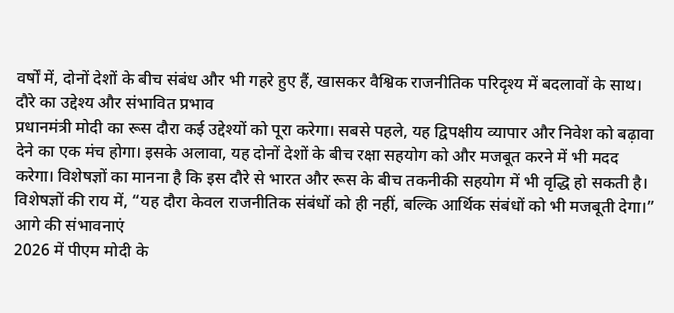वर्षों में, दोनों देशों के बीच संबंध और भी गहरे हुए हैं, खासकर वैश्विक राजनीतिक परिदृश्य में बदलावों के साथ।
दौरे का उद्देश्य और संभावित प्रभाव
प्रधानमंत्री मोदी का रूस दौरा कई उद्देश्यों को पूरा करेगा। सबसे पहले, यह द्विपक्षीय व्यापार और निवेश को बढ़ावा देने का एक मंच होगा। इसके अलावा, यह दोनों देशों के बीच रक्षा सहयोग को और मजबूत करने में भी मदद करेगा। विशेषज्ञों का मानना है कि इस दौरे से भारत और रूस के बीच तकनीकी सहयोग में भी वृद्धि हो सकती है।
विशेषज्ञों की राय में, “यह दौरा केवल राजनीतिक संबंधों को ही नहीं, बल्कि आर्थिक संबंधों को भी मजबूती देगा।”
आगे की संभावनाएं
2026 में पीएम मोदी के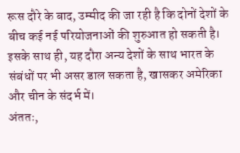रूस दौरे के बाद, उम्मीद की जा रही है कि दोनों देशों के बीच कई नई परियोजनाओं की शुरुआत हो सकती है। इसके साथ ही, यह दौरा अन्य देशों के साथ भारत के संबंधों पर भी असर डाल सकता है, खासकर अमेरिका और चीन के संदर्भ में।
अंततः,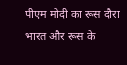पीएम मोदी का रूस दौरा भारत और रूस के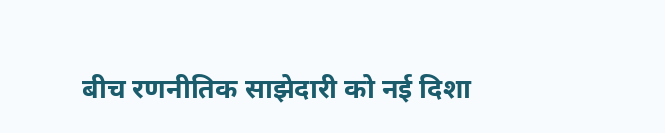बीच रणनीतिक साझेदारी को नई दिशा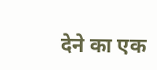देने का एक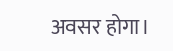अवसर होगा।